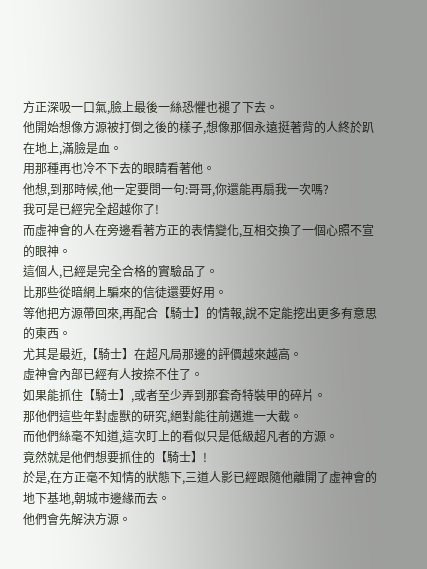方正深吸一口氣,臉上最後一絲恐懼也褪了下去。
他開始想像方源被打倒之後的樣子,想像那個永遠挺著背的人終於趴在地上,滿臉是血。
用那種再也冷不下去的眼睛看著他。
他想,到那時候,他一定要問一句:哥哥,你還能再扇我一次嗎?
我可是已經完全超越你了!
而虛神會的人在旁邊看著方正的表情變化,互相交換了一個心照不宣的眼神。
這個人,已經是完全合格的實驗品了。
比那些從暗網上騙來的信徒還要好用。
等他把方源帶回來,再配合【騎士】的情報,說不定能挖出更多有意思的東西。
尤其是最近,【騎士】在超凡局那邊的評價越來越高。
虛神會內部已經有人按捺不住了。
如果能抓住【騎士】,或者至少弄到那套奇特裝甲的碎片。
那他們這些年對虛獸的研究,絕對能往前邁進一大截。
而他們絲毫不知道,這次盯上的看似只是低級超凡者的方源。
竟然就是他們想要抓住的【騎士】!
於是,在方正毫不知情的狀態下,三道人影已經跟隨他離開了虛神會的地下基地,朝城市邊緣而去。
他們會先解決方源。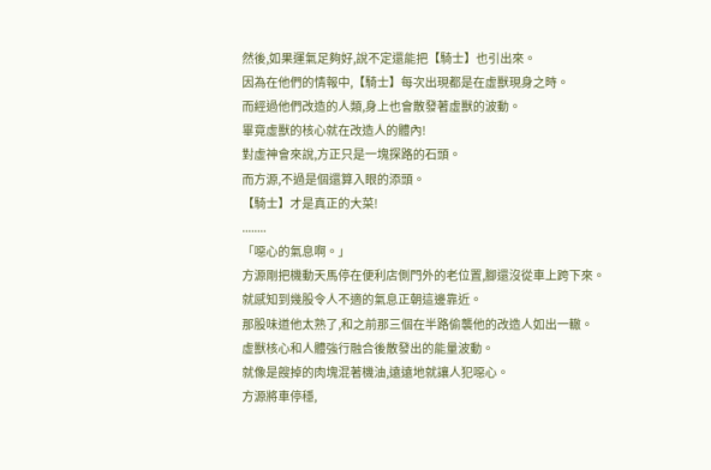然後,如果運氣足夠好,說不定還能把【騎士】也引出來。
因為在他們的情報中,【騎士】每次出現都是在虛獸現身之時。
而經過他們改造的人類,身上也會散發著虛獸的波動。
畢竟虛獸的核心就在改造人的體內!
對虛神會來說,方正只是一塊探路的石頭。
而方源,不過是個還算入眼的添頭。
【騎士】才是真正的大菜!
........
「噁心的氣息啊。」
方源剛把機動天馬停在便利店側門外的老位置,腳還沒從車上跨下來。
就感知到幾股令人不適的氣息正朝這邊靠近。
那股味道他太熟了,和之前那三個在半路偷襲他的改造人如出一轍。
虛獸核心和人體強行融合後散發出的能量波動。
就像是餿掉的肉塊混著機油,遠遠地就讓人犯噁心。
方源將車停穩,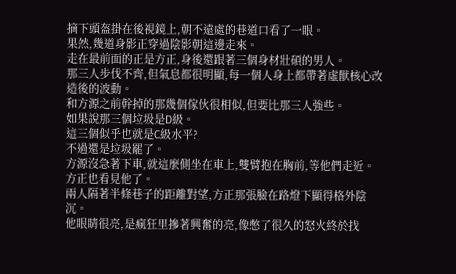摘下頭盔掛在後視鏡上,朝不遠處的巷道口看了一眼。
果然,幾道身影正穿過陰影朝這邊走來。
走在最前面的正是方正,身後還跟著三個身材壯碩的男人。
那三人步伐不齊,但氣息都很明顯,每一個人身上都帶著虛獸核心改造後的波動。
和方源之前幹掉的那幾個傢伙很相似,但要比那三人強些。
如果說那三個垃圾是D級。
這三個似乎也就是C級水平?
不過還是垃圾罷了。
方源沒急著下車,就這麼側坐在車上,雙臂抱在胸前,等他們走近。
方正也看見他了。
兩人隔著半條巷子的距離對望,方正那張臉在路燈下顯得格外陰沉。
他眼睛很亮,是瘋狂里摻著興奮的亮,像憋了很久的怒火終於找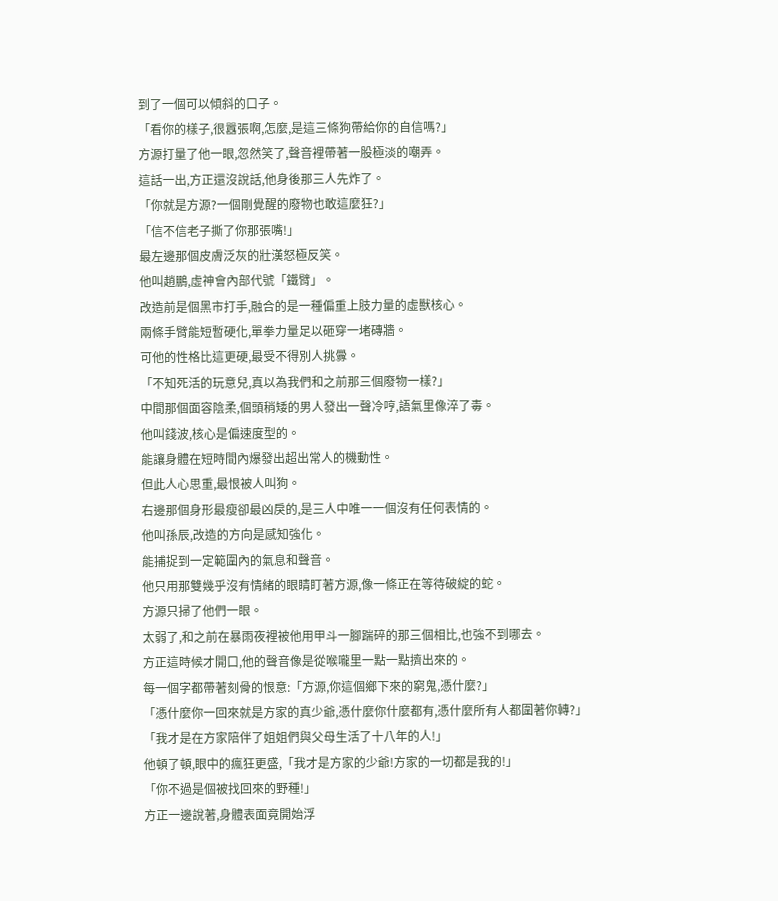到了一個可以傾斜的口子。
「看你的樣子,很囂張啊,怎麼,是這三條狗帶給你的自信嗎?」
方源打量了他一眼,忽然笑了,聲音裡帶著一股極淡的嘲弄。
這話一出,方正還沒說話,他身後那三人先炸了。
「你就是方源?一個剛覺醒的廢物也敢這麼狂?」
「信不信老子撕了你那張嘴!」
最左邊那個皮膚泛灰的壯漢怒極反笑。
他叫趙鵬,虛神會內部代號「鐵臂」。
改造前是個黑市打手,融合的是一種偏重上肢力量的虛獸核心。
兩條手臂能短暫硬化,單拳力量足以砸穿一堵磚牆。
可他的性格比這更硬,最受不得別人挑釁。
「不知死活的玩意兒,真以為我們和之前那三個廢物一樣?」
中間那個面容陰柔,個頭稍矮的男人發出一聲冷哼,語氣里像淬了毒。
他叫錢波,核心是偏速度型的。
能讓身體在短時間內爆發出超出常人的機動性。
但此人心思重,最恨被人叫狗。
右邊那個身形最瘦卻最凶戾的,是三人中唯一一個沒有任何表情的。
他叫孫辰,改造的方向是感知強化。
能捕捉到一定範圍內的氣息和聲音。
他只用那雙幾乎沒有情緒的眼睛盯著方源,像一條正在等待破綻的蛇。
方源只掃了他們一眼。
太弱了,和之前在暴雨夜裡被他用甲斗一腳踹碎的那三個相比,也強不到哪去。
方正這時候才開口,他的聲音像是從喉嚨里一點一點擠出來的。
每一個字都帶著刻骨的恨意:「方源,你這個鄉下來的窮鬼,憑什麼?」
「憑什麼你一回來就是方家的真少爺,憑什麼你什麼都有,憑什麼所有人都圍著你轉?」
「我才是在方家陪伴了姐姐們與父母生活了十八年的人!」
他頓了頓,眼中的瘋狂更盛,「我才是方家的少爺!方家的一切都是我的!」
「你不過是個被找回來的野種!」
方正一邊說著,身體表面竟開始浮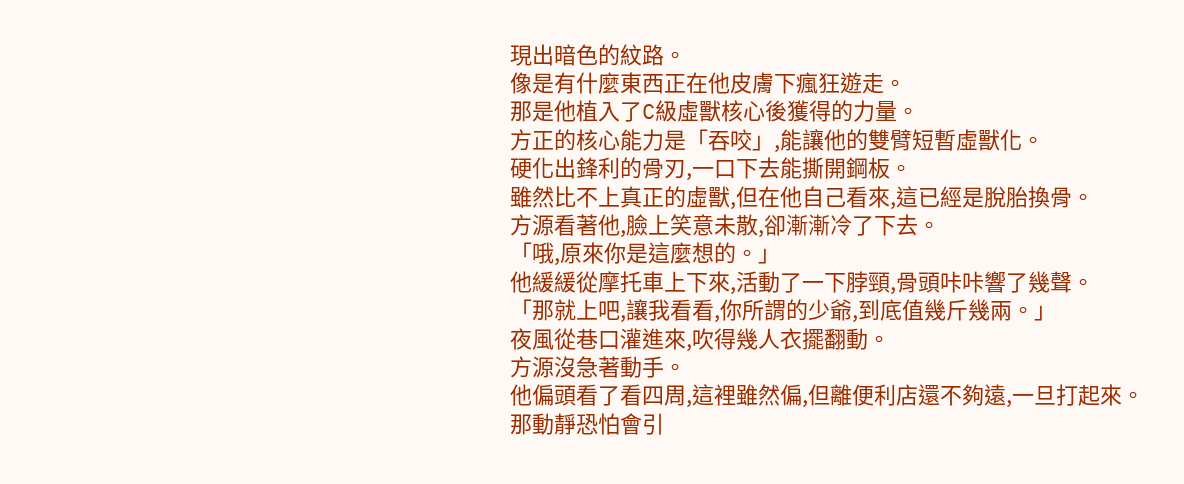現出暗色的紋路。
像是有什麼東西正在他皮膚下瘋狂遊走。
那是他植入了C級虛獸核心後獲得的力量。
方正的核心能力是「吞咬」,能讓他的雙臂短暫虛獸化。
硬化出鋒利的骨刃,一口下去能撕開鋼板。
雖然比不上真正的虛獸,但在他自己看來,這已經是脫胎換骨。
方源看著他,臉上笑意未散,卻漸漸冷了下去。
「哦,原來你是這麼想的。」
他緩緩從摩托車上下來,活動了一下脖頸,骨頭咔咔響了幾聲。
「那就上吧,讓我看看,你所謂的少爺,到底值幾斤幾兩。」
夜風從巷口灌進來,吹得幾人衣擺翻動。
方源沒急著動手。
他偏頭看了看四周,這裡雖然偏,但離便利店還不夠遠,一旦打起來。
那動靜恐怕會引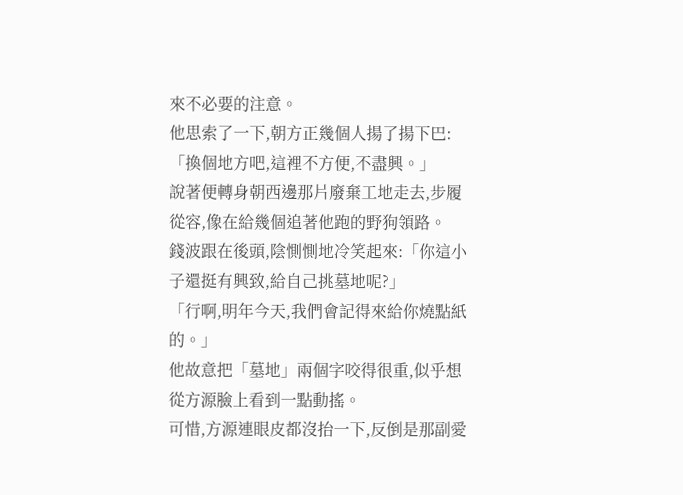來不必要的注意。
他思索了一下,朝方正幾個人揚了揚下巴:「換個地方吧,這裡不方便,不盡興。」
說著便轉身朝西邊那片廢棄工地走去,步履從容,像在給幾個追著他跑的野狗領路。
錢波跟在後頭,陰惻惻地冷笑起來:「你這小子還挺有興致,給自己挑墓地呢?」
「行啊,明年今天,我們會記得來給你燒點紙的。」
他故意把「墓地」兩個字咬得很重,似乎想從方源臉上看到一點動搖。
可惜,方源連眼皮都沒抬一下,反倒是那副愛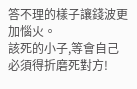答不理的樣子讓錢波更加惱火。
該死的小子,等會自己必須得折磨死對方!